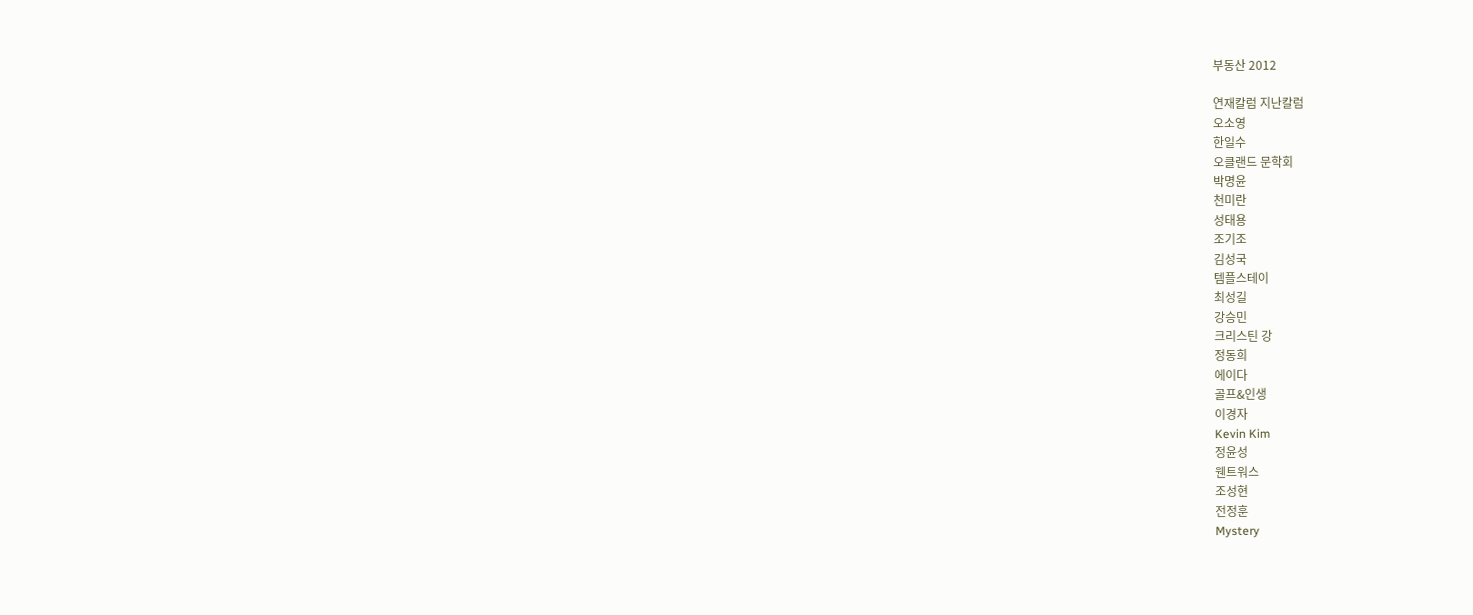부동산 2012

연재칼럼 지난칼럼
오소영
한일수
오클랜드 문학회
박명윤
천미란
성태용
조기조
김성국
템플스테이
최성길
강승민
크리스틴 강
정동희
에이다
골프&인생
이경자
Kevin Kim
정윤성
웬트워스
조성현
전정훈
Mystery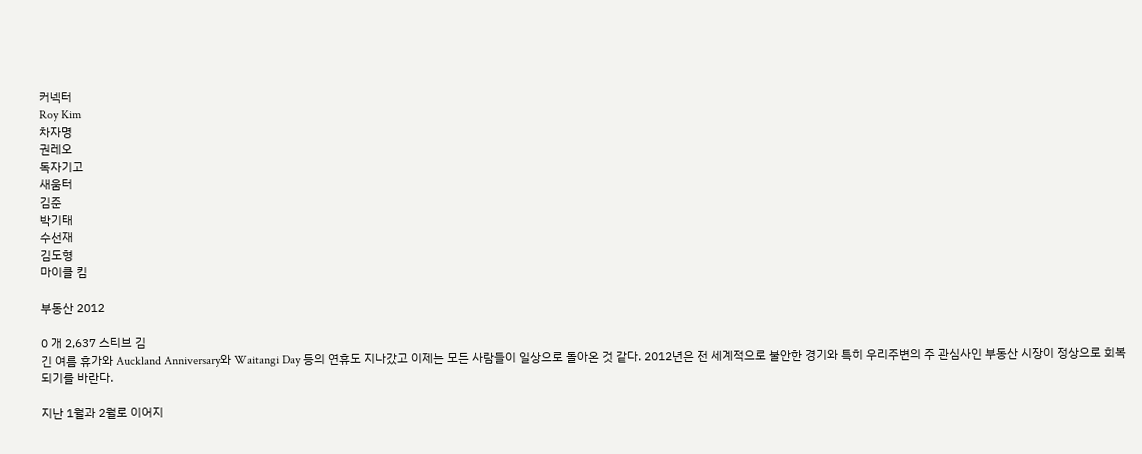커넥터
Roy Kim
차자명
권레오
독자기고
새움터
김준
박기태
수선재
김도형
마이클 킴

부동산 2012

0 개 2,637 스티브 김
긴 여름 휴가와 Auckland Anniversary와 Waitangi Day 등의 연휴도 지나갔고 이제는 모든 사람들이 일상으로 돌아온 것 같다. 2012년은 전 세계적으로 불안한 경기와 특히 우리주변의 주 관심사인 부동산 시장이 정상으로 회복되기를 바란다.

지난 1월과 2월로 이어지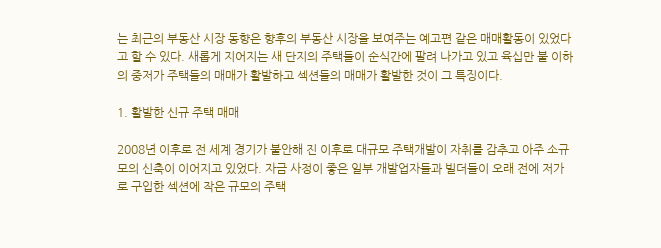는 최근의 부동산 시장 동향은 향후의 부동산 시장을 보여주는 예고편 같은 매매활동이 있었다고 할 수 있다. 새롭게 지어지는 새 단지의 주택들이 순식간에 팔려 나가고 있고 육십만 불 이하의 중저가 주택들의 매매가 활발하고 섹션들의 매매가 활발한 것이 그 특징이다.

1. 활발한 신규 주택 매매

2008년 이후로 전 세계 경기가 불안해 진 이후로 대규모 주택개발이 자취를 감추고 아주 소규모의 신축이 이어지고 있었다. 자금 사정이 좋은 일부 개발업자들과 빌더들이 오래 전에 저가로 구입한 섹션에 작은 규모의 주택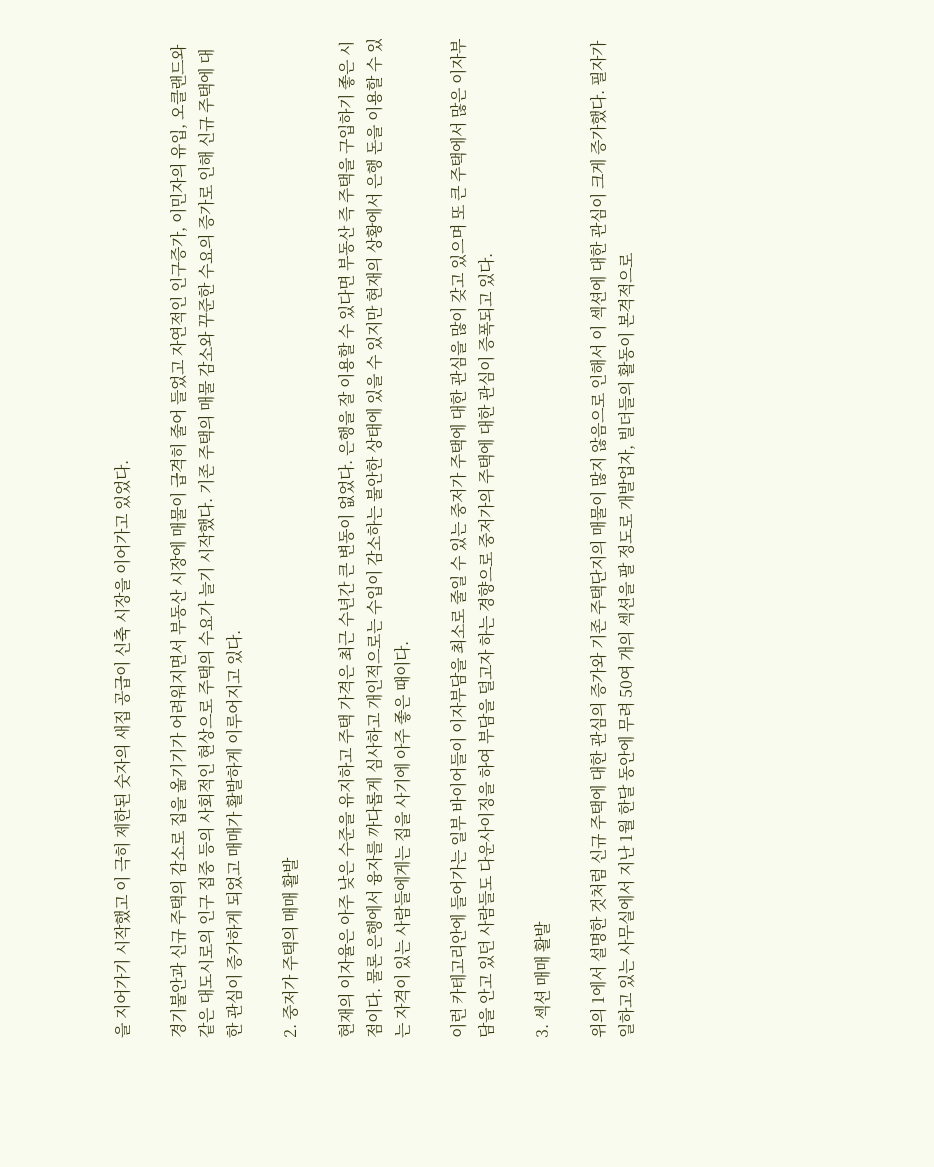을 지어가기 시작했고 이 극히 제한된 숫자의 새집 공급이 신축 시장을 이어가고 있었다.

경기불안과 신규 주택의 감소로 집을 옮기기가 어려워지면서 부동산 시장에 매물이 급격히 줄어 들었고 자연적인 인구증가, 이민자의 유입, 오클랜드와 같은 대도시로의 인구 집중 등의 사회적인 현상으로 주택의 수요가 늘기 시작했다. 기존 주택의 매물 감소와 꾸준한 수요의 증가로 인해 신규 주택에 대한 관심이 증가하게 되었고 매매가 활발하게 이루어지고 있다.

2. 중저가 주택의 매매 활발

현재의 이자율은 아주 낮은 수준을 유지하고 주택 가격은 최근 수년간 큰 변동이 없었다. 은행을 잘 이용할 수 있다면 부동산 즉 주택을 구입하기 좋은 시점이다. 물론 은행에서 융자를 까다롭게 심사하고 개인적으로는 수입이 감소하는 불안한 상태에 있을 수 있지만 현재의 상황에서 은행 돈을 이용할 수 있는 자격이 있는 사람들에게는 집을 사기에 아주 좋은 때이다.

이런 카테고리안에 들어가는 일부 바이어들이 이자부담을 최소로 줄일 수 있는 중저가 주택에 대한 관심을 많이 갖고 있으며 또 큰 주택에서 많은 이자부담을 안고 있던 사람들도 다운사이징을 하여 부담을 덜고자 하는 경향으로 중저가의 주택에 대한 관심이 증폭되고 있다.

3. 섹션 매매 활발

위의 1에서 설명한 것처럼 신규 주택에 대한 관심의 증가와 기존 주택단지의 매물이 많지 않음으로 인해서 이 섹션에 대한 관심이 크게 증가했다. 필자가 일하고 있는 사무실에서 지난 1월 한달 동안에 무려 50여 개의 섹션을 팔 정도로 개발업자, 빌더들의 활동이 본격적으로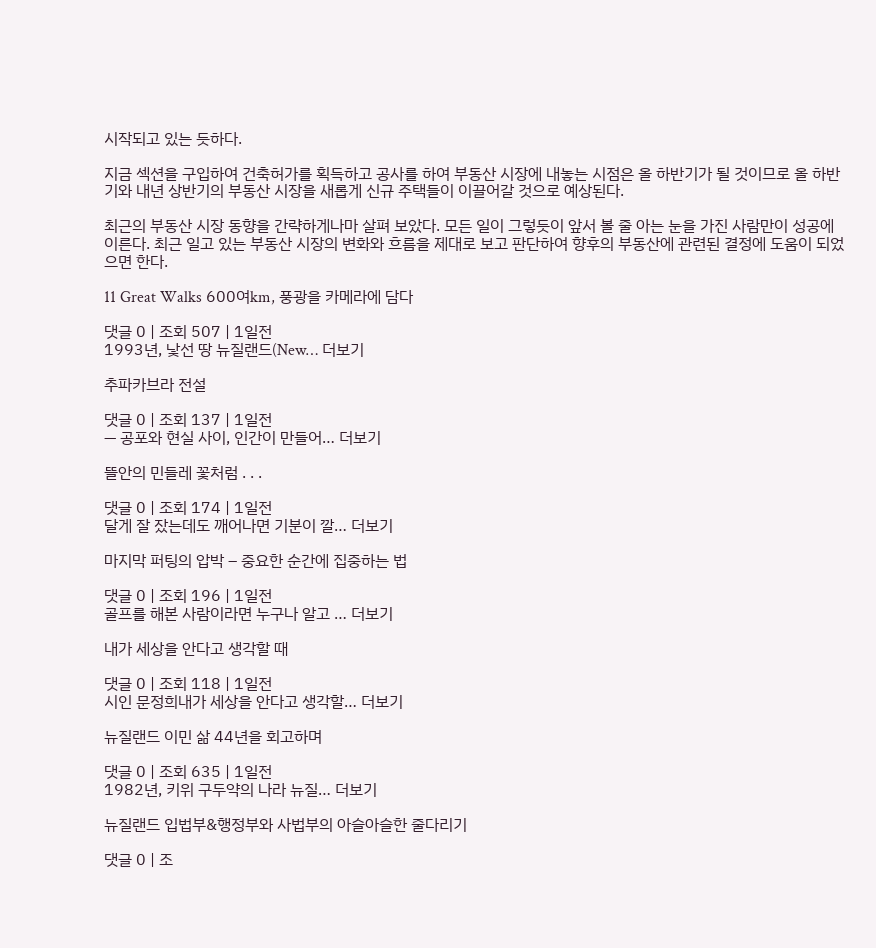시작되고 있는 듯하다.

지금 섹션을 구입하여 건축허가를 획득하고 공사를 하여 부동산 시장에 내놓는 시점은 올 하반기가 될 것이므로 올 하반기와 내년 상반기의 부동산 시장을 새롭게 신규 주택들이 이끌어갈 것으로 예상된다.

최근의 부동산 시장 동향을 간략하게나마 살펴 보았다. 모든 일이 그렇듯이 앞서 볼 줄 아는 눈을 가진 사람만이 성공에 이른다. 최근 일고 있는 부동산 시장의 변화와 흐름을 제대로 보고 판단하여 향후의 부동산에 관련된 결정에 도움이 되었으면 한다.

11 Great Walks 600여km, 풍광을 카메라에 담다

댓글 0 | 조회 507 | 1일전
1993년, 낯선 땅 뉴질랜드(New… 더보기

추파카브라 전설

댓글 0 | 조회 137 | 1일전
— 공포와 현실 사이, 인간이 만들어… 더보기

뜰안의 민들레 꽃처럼 . . .

댓글 0 | 조회 174 | 1일전
달게 잘 잤는데도 깨어나면 기분이 깔… 더보기

마지막 퍼팅의 압박 – 중요한 순간에 집중하는 법

댓글 0 | 조회 196 | 1일전
골프를 해본 사람이라면 누구나 알고 … 더보기

내가 세상을 안다고 생각할 때

댓글 0 | 조회 118 | 1일전
시인 문정희내가 세상을 안다고 생각할… 더보기

뉴질랜드 이민 삶 44년을 회고하며

댓글 0 | 조회 635 | 1일전
1982년, 키위 구두약의 나라 뉴질… 더보기

뉴질랜드 입법부&행정부와 사법부의 아슬아슬한 줄다리기

댓글 0 | 조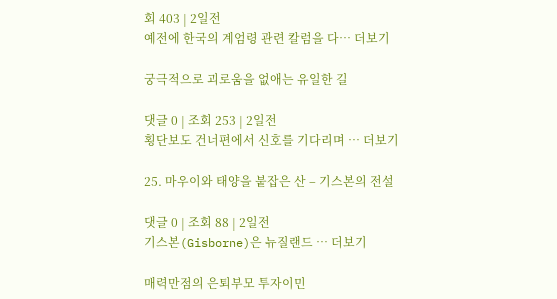회 403 | 2일전
예전에 한국의 계엄령 관련 칼럼을 다… 더보기

궁극적으로 괴로움을 없애는 유일한 길

댓글 0 | 조회 253 | 2일전
횡단보도 건너편에서 신호를 기다리며 … 더보기

25. 마우이와 태양을 붙잡은 산 – 기스본의 전설

댓글 0 | 조회 88 | 2일전
기스본(Gisborne)은 뉴질랜드 … 더보기

매력만점의 은퇴부모 투자이민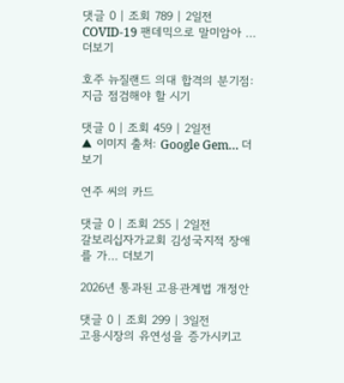댓글 0 | 조회 789 | 2일전
COVID-19 팬데믹으로 말미암아 … 더보기

호주 뉴질랜드 의대 합격의 분기점: 지금 점검해야 할 시기

댓글 0 | 조회 459 | 2일전
▲ 이미지 출처: Google Gem… 더보기

연주 씨의 카드

댓글 0 | 조회 255 | 2일전
갈보리십자가교회 김성국지적 장애를 가… 더보기

2026년 통과된 고용관계법 개정안

댓글 0 | 조회 299 | 3일전
고용시장의 유연성을 증가시키고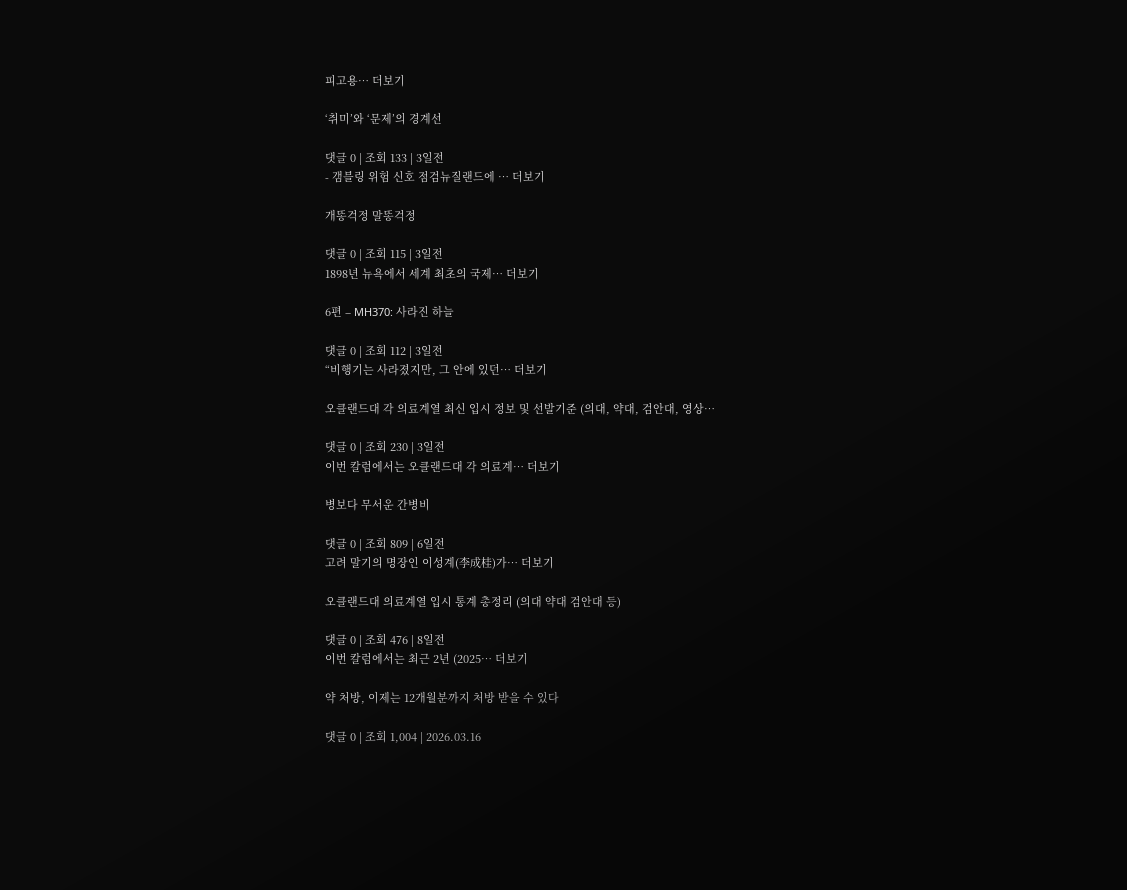피고용… 더보기

‘취미’와 ‘문제’의 경계선

댓글 0 | 조회 133 | 3일전
- 갬블링 위험 신호 점검뉴질랜드에 … 더보기

개똥걱정 말똥걱정

댓글 0 | 조회 115 | 3일전
1898년 뉴욕에서 세계 최초의 국제… 더보기

6편 – MH370: 사라진 하늘

댓글 0 | 조회 112 | 3일전
“비행기는 사라졌지만, 그 안에 있던… 더보기

오클랜드대 각 의료계열 최신 입시 정보 및 선발기준 (의대, 약대, 검안대, 영상…

댓글 0 | 조회 230 | 3일전
이번 칼럼에서는 오클랜드대 각 의료계… 더보기

병보다 무서운 간병비

댓글 0 | 조회 809 | 6일전
고려 말기의 명장인 이성계(李成桂)가… 더보기

오클랜드대 의료계열 입시 통계 총정리 (의대 약대 검안대 등)

댓글 0 | 조회 476 | 8일전
이번 칼럼에서는 최근 2년 (2025… 더보기

약 처방, 이제는 12개월분까지 처방 받을 수 있다

댓글 0 | 조회 1,004 | 2026.03.16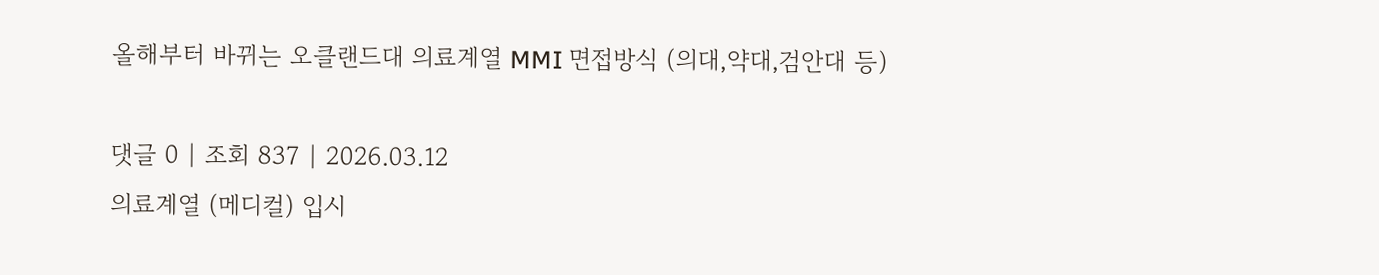올해부터 바뀌는 오클랜드대 의료계열 MMI 면접방식 (의대,약대,검안대 등)

댓글 0 | 조회 837 | 2026.03.12
의료계열 (메디컬) 입시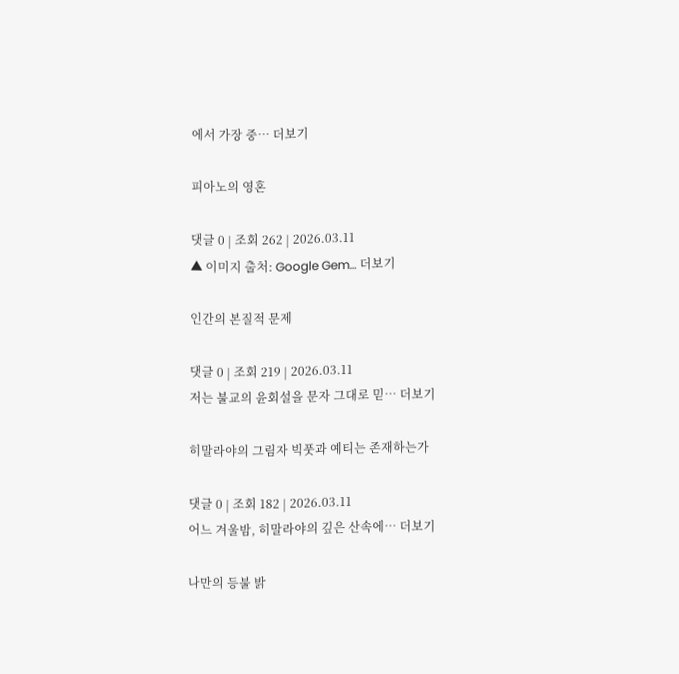에서 가장 중… 더보기

피아노의 영혼

댓글 0 | 조회 262 | 2026.03.11
▲ 이미지 출처: Google Gem… 더보기

인간의 본질적 문제

댓글 0 | 조회 219 | 2026.03.11
저는 불교의 윤회설을 문자 그대로 믿… 더보기

히말라야의 그림자 빅풋과 예티는 존재하는가

댓글 0 | 조회 182 | 2026.03.11
어느 겨울밤, 히말라야의 깊은 산속에… 더보기

나만의 등불 밝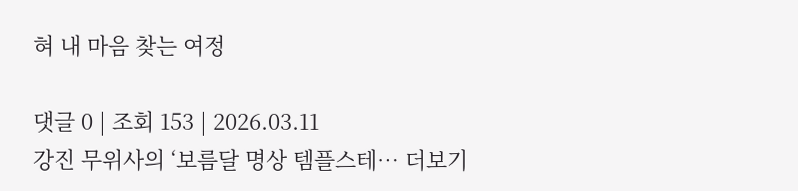혀 내 마음 찾는 여정

댓글 0 | 조회 153 | 2026.03.11
강진 무위사의 ‘보름달 명상 템플스테… 더보기